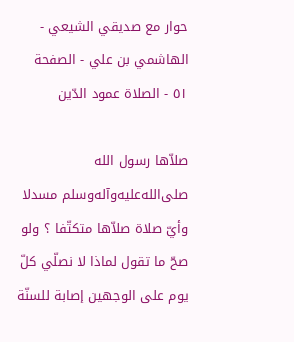حوار مع صديقي الشيعي - الهاشمي بن علي - الصفحة ٥١ - الصلاة عمود الدّين

صلاّها رسول الله صلى‌الله‌عليه‌وآله‌وسلم مسدلا وأيّ صلاة صلاّها متكتّفا ؟ ولو صحّ ما تقول لماذا لا نصلّي كلّ يوم على الوجهين إصابة للسنّة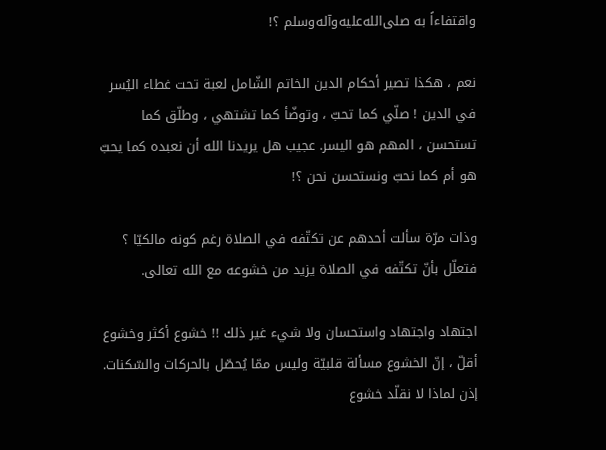واقتفاءاً به صلى‌الله‌عليه‌وآله‌وسلم ؟!

نعم ، هكذا تصير أحكام الدين الخاتم الشّامل لعبة تحت غطاء اليُسر في الدين ! صلّي كما تحبّ ، وتوضّأ كما تشتهي ، وطلّق كما تستحسن ، المهم هو اليسر. عجيب هل يريدنا الله أن نعبده كما يحبّ هو أم كما نحبّ ونستحسن نحن ؟!

وذات مرّة سألت أحدهم عن تكتّفه في الصلاة رغم كونه مالكيّا ؟ فتعلّل بأنّ تكتّفه في الصلاة يزيد من خشوعه مع الله تعالى.

اجتهاد واجتهاد واستحسان ولا شيء غير ذلك !! خشوع أكثر وخشوع أقلّ ، إنّ الخشوع مسألة قلبيّة وليس ممّا يُحصّل بالحركات والسّكنات. إذن لماذا لا نقلّد خشوع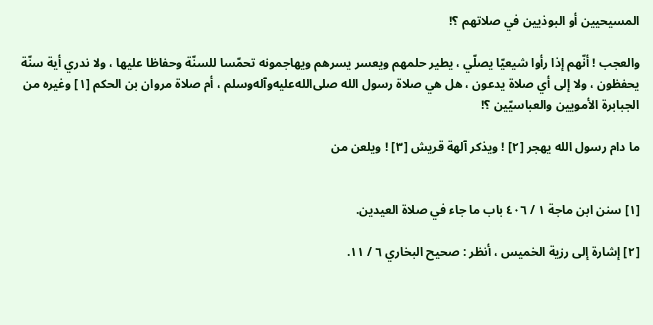المسيحيين أو البوذيين في صلاتهم ؟!

والعجب ! أنّهم إذا رأوا شيعيّا يصلّي ، يطير حلمهم ويعسر يسرهم ويهاجمونه تحمّسا للسنّة وحفاظا عليها ، ولا ندري أية سنّة يحفظون ، ولا إلى أي صلاة يدعون ، هل هي صلاة رسول الله صلى‌الله‌عليه‌وآله‌وسلم ، أم صلاة مروان بن الحكم [١] وغيره من الجبابرة الأمويين والعباسيّين ؟!

ما دام رسول الله يهجر [٢] ! ويذكر آلهة قريش [٣] ! ويلعن من


[١] سنن ابن ماجة ١ / ٤٠٦ باب ما جاء في صلاة العيدين.

[٢] إشارة إلى رزية الخميس ، أنظر : صحيح البخاري ٦ / ١١.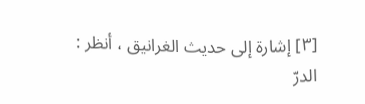[٣] إشارة إلى حديث الغرانيق ، أنظر : الدرّ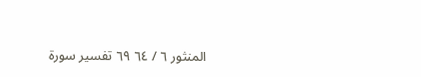المنثور ٦ / ٦٤ ٦٩ تفسير سورة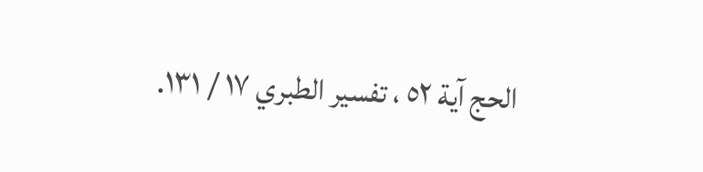الحج آية ٥٢ ، تفسير الطبري ١٧ / ١٣١.